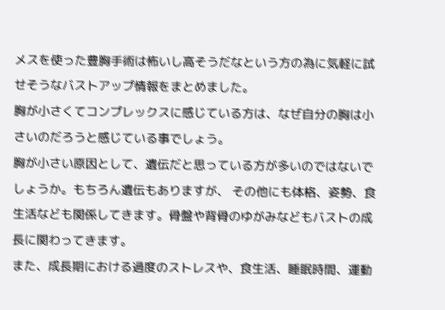メスを使った豊胸手術は怖いし高そうだなという方の為に気軽に試せそうなバストアップ情報をまとめました。
胸が小さくてコンプレックスに感じている方は、なぜ自分の胸は小さいのだろうと感じている事でしょう。
胸が小さい原因として、遺伝だと思っている方が多いのではないでしょうか。もちろん遺伝もありますが、 その他にも体格、姿勢、食生活なども関係してきます。骨盤や背骨のゆがみなどもバストの成長に関わってきます。
また、成長期における過度のストレスや、食生活、睡眠時間、運動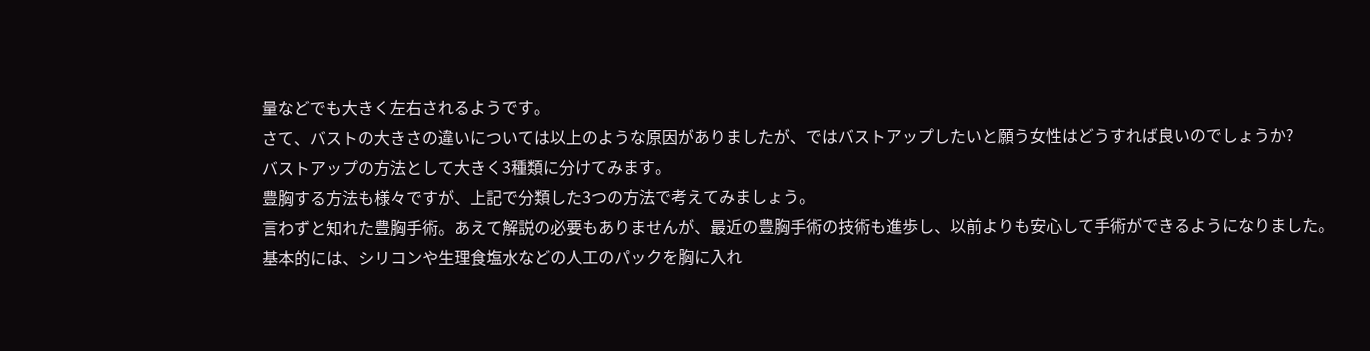量などでも大きく左右されるようです。
さて、バストの大きさの違いについては以上のような原因がありましたが、ではバストアップしたいと願う女性はどうすれば良いのでしょうか?
バストアップの方法として大きく3種類に分けてみます。
豊胸する方法も様々ですが、上記で分類した3つの方法で考えてみましょう。
言わずと知れた豊胸手術。あえて解説の必要もありませんが、最近の豊胸手術の技術も進歩し、以前よりも安心して手術ができるようになりました。
基本的には、シリコンや生理食塩水などの人工のパックを胸に入れ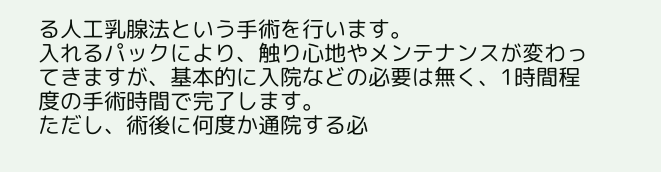る人工乳腺法という手術を行います。
入れるパックにより、触り心地やメンテナンスが変わってきますが、基本的に入院などの必要は無く、1時間程度の手術時間で完了します。
ただし、術後に何度か通院する必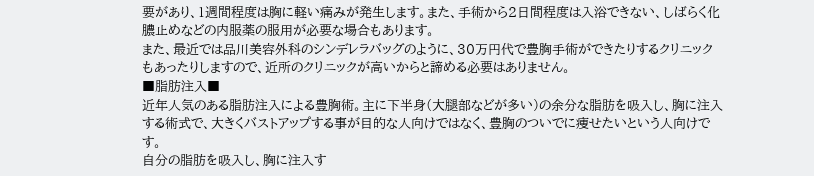要があり、1週間程度は胸に軽い痛みが発生します。また、手術から2日間程度は入浴できない、しばらく化膿止めなどの内服薬の服用が必要な場合もあります。
また、最近では品川美容外科のシンデレラバッグのように、30万円代で豊胸手術ができたりするクリニックもあったりしますので、近所のクリニックが高いからと諦める必要はありません。
■脂肪注入■
近年人気のある脂肪注入による豊胸術。主に下半身(大腿部などが多い)の余分な脂肪を吸入し、胸に注入する術式で、大きくバストアップする事が目的な人向けではなく、豊胸のついでに痩せたいという人向けです。
自分の脂肪を吸入し、胸に注入す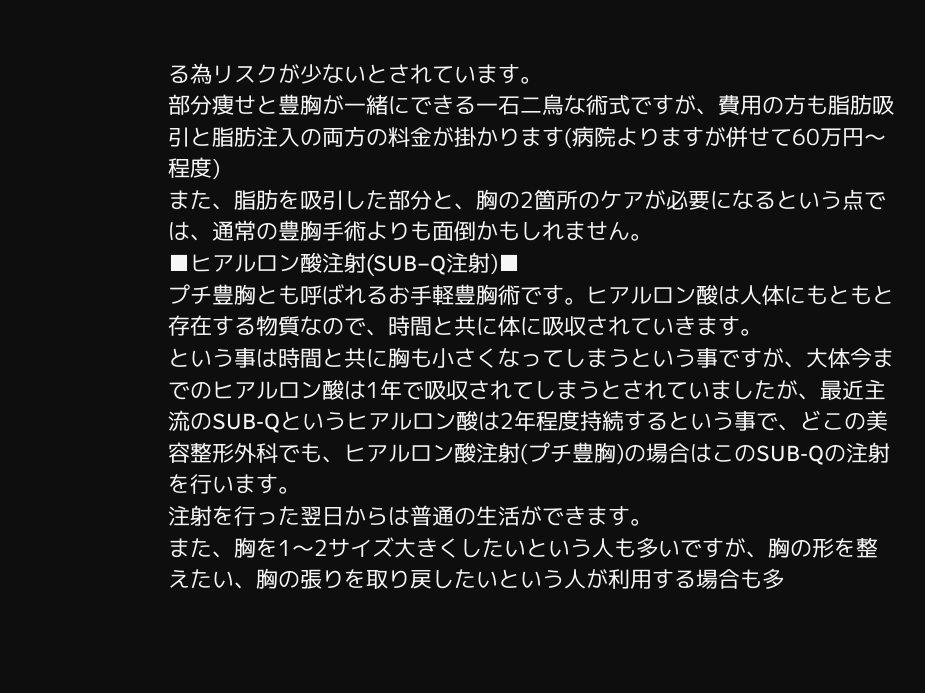る為リスクが少ないとされています。
部分痩せと豊胸が一緒にできる一石二鳥な術式ですが、費用の方も脂肪吸引と脂肪注入の両方の料金が掛かります(病院よりますが併せて60万円〜程度)
また、脂肪を吸引した部分と、胸の2箇所のケアが必要になるという点では、通常の豊胸手術よりも面倒かもしれません。
■ヒアルロン酸注射(SUB−Q注射)■
プチ豊胸とも呼ばれるお手軽豊胸術です。ヒアルロン酸は人体にもともと存在する物質なので、時間と共に体に吸収されていきます。
という事は時間と共に胸も小さくなってしまうという事ですが、大体今までのヒアルロン酸は1年で吸収されてしまうとされていましたが、最近主流のSUB-Qというヒアルロン酸は2年程度持続するという事で、どこの美容整形外科でも、ヒアルロン酸注射(プチ豊胸)の場合はこのSUB-Qの注射を行います。
注射を行った翌日からは普通の生活ができます。
また、胸を1〜2サイズ大きくしたいという人も多いですが、胸の形を整えたい、胸の張りを取り戻したいという人が利用する場合も多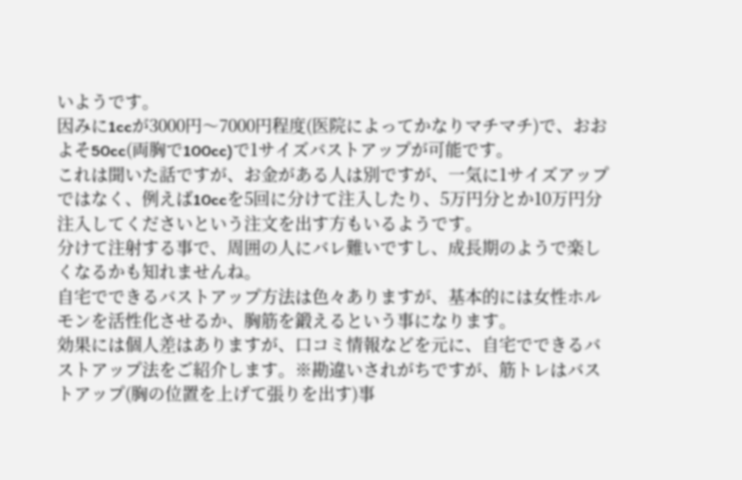いようです。
因みに1ccが3000円〜7000円程度(医院によってかなりマチマチ)で、おおよそ50cc(両胸で100cc)で1サイズバストアップが可能です。
これは聞いた話ですが、お金がある人は別ですが、一気に1サイズアップではなく、例えば10ccを5回に分けて注入したり、5万円分とか10万円分注入してくださいという注文を出す方もいるようです。
分けて注射する事で、周囲の人にバレ難いですし、成長期のようで楽しくなるかも知れませんね。
自宅でできるバストアップ方法は色々ありますが、基本的には女性ホルモンを活性化させるか、胸筋を鍛えるという事になります。
効果には個人差はありますが、口コミ情報などを元に、自宅でできるバストアップ法をご紹介します。※勘違いされがちですが、筋トレはバストアップ(胸の位置を上げて張りを出す)事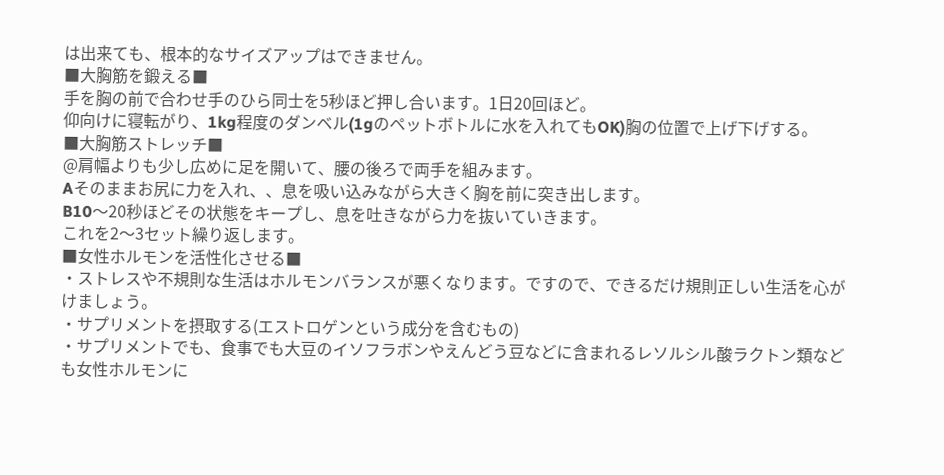は出来ても、根本的なサイズアップはできません。
■大胸筋を鍛える■
手を胸の前で合わせ手のひら同士を5秒ほど押し合います。1日20回ほど。
仰向けに寝転がり、1kg程度のダンベル(1gのペットボトルに水を入れてもOK)胸の位置で上げ下げする。
■大胸筋ストレッチ■
@肩幅よりも少し広めに足を開いて、腰の後ろで両手を組みます。
Aそのままお尻に力を入れ、、息を吸い込みながら大きく胸を前に突き出します。
B10〜20秒ほどその状態をキープし、息を吐きながら力を抜いていきます。
これを2〜3セット繰り返します。
■女性ホルモンを活性化させる■
・ストレスや不規則な生活はホルモンバランスが悪くなります。ですので、できるだけ規則正しい生活を心がけましょう。
・サプリメントを摂取する(エストロゲンという成分を含むもの)
・サプリメントでも、食事でも大豆のイソフラボンやえんどう豆などに含まれるレソルシル酸ラクトン類なども女性ホルモンに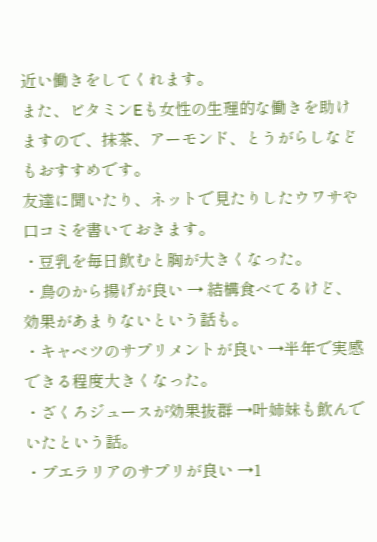近い働きをしてくれます。
また、ビタミンEも女性の生理的な働きを助けますので、抹茶、アーモンド、とうがらしなどもおすすめです。
友達に聞いたり、ネットで見たりしたウワサや口コミを書いておきます。
・豆乳を毎日飲むと胸が大きくなった。
・鳥のから揚げが良い → 結構食べてるけど、効果があまりないという話も。
・キャベツのサプリメントが良い →半年で実感できる程度大きくなった。
・ざくろジュースが効果抜群 →叶姉妹も飲んでいたという話。
・プエラリアのサプリが良い →1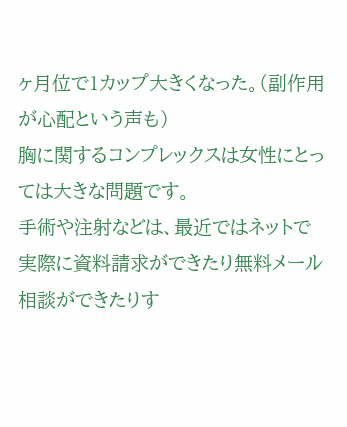ヶ月位で1カップ大きくなった。(副作用が心配という声も)
胸に関するコンプレックスは女性にとっては大きな問題です。
手術や注射などは、最近ではネットで実際に資料請求ができたり無料メール相談ができたりす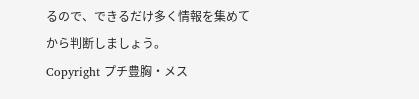るので、できるだけ多く情報を集めてから判断しましょう。
Copyright プチ豊胸・メス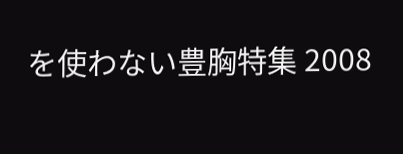を使わない豊胸特集 2008